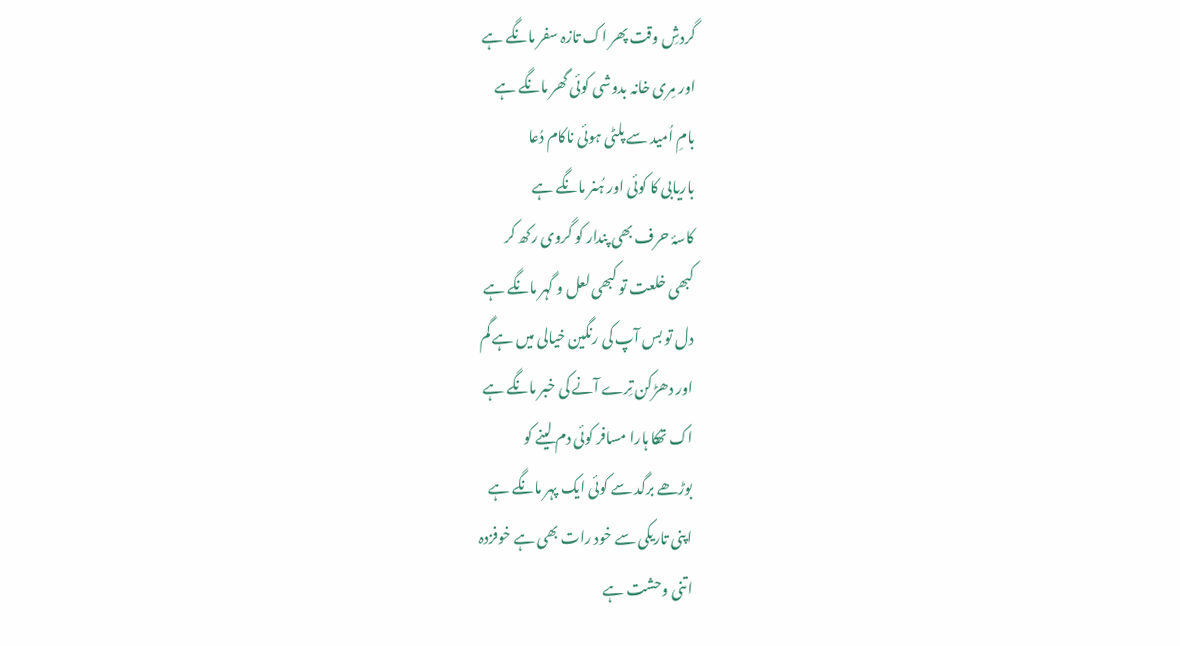گردشِ وقت پھر اک تازہ سفر مانگے ہے
اور مِری خانہ بدوشی کوئی گھر مانگے ہے
بامِ اُمید سے پلٹی ہوئی ناکام دُعا
باریابی کا کوئی اور ہُنر مانگے ہے
کاسۂ حرف بھی پندار کو گروی رکھ کر
کبھی خلعت تو کبھی لعل و گہر مانگے ہے
دل تو بس آپ کی رنگین خیالی میں ہے گم
اور دھڑکن تِرے آنے کی خبر مانگے ہے
اک تھکا ہارا مسافر کوئی دم لینے کو
بوڑھے برگد سے کوئی ایک پہر مانگے ہے
اپنی تاریکی سے خود رات بھی ہے خوفزدہ
اتنی وحشت ہے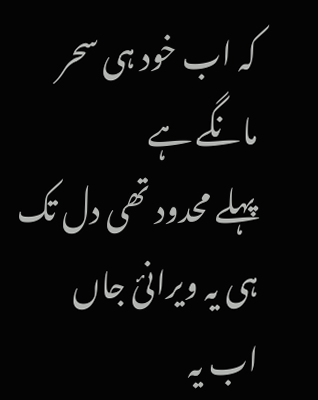کہ اب خود ہی سحر مانگے ہے
پہلے محدود تھی دل تک ہی یہ ویرانئ جاں
اب یہ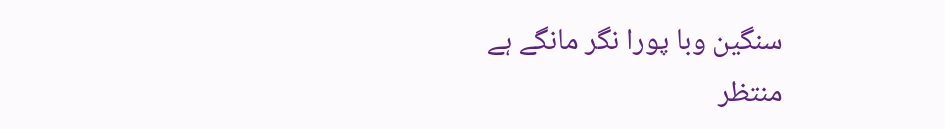سنگین وبا پورا نگر مانگے ہے
منتظر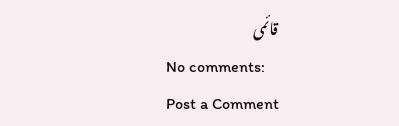قائمی
No comments:
Post a Comment